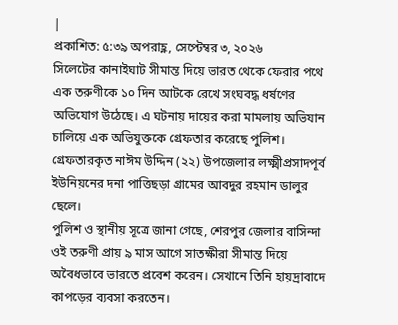|
প্রকাশিত: ৫:৩৯ অপরাহ্ণ, সেপ্টেম্বর ৩, ২০২৬
সিলেটের কানাইঘাট সীমান্ত দিয়ে ভারত থেকে ফেরার পথে এক তরুণীকে ১০ দিন আটকে রেখে সংঘবদ্ধ ধর্ষণের অভিযোগ উঠেছে। এ ঘটনায় দায়ের করা মামলায় অভিযান চালিয়ে এক অভিযুক্তকে গ্রেফতার করেছে পুলিশ।
গ্রেফতারকৃত নাঈম উদ্দিন (২২) উপজেলার লক্ষ্মীপ্রসাদপূর্ব ইউনিয়নের দনা পাত্তিছড়া গ্রামের আবদুর রহমান ডালুর ছেলে।
পুলিশ ও স্থানীয় সূত্রে জানা গেছে, শেরপুর জেলার বাসিন্দা ওই তরুণী প্রায় ৯ মাস আগে সাতক্ষীরা সীমান্ত দিয়ে অবৈধভাবে ভারতে প্রবেশ করেন। সেখানে তিনি হায়দ্রাবাদে কাপড়ের ব্যবসা করতেন।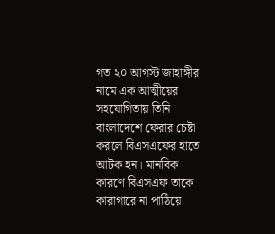গত ২০ আগস্ট জাহাঙ্গীর নামে এক আত্মীয়ের সহযোগিতায় তিনি বাংলাদেশে ফেরার চেষ্টা করলে বিএসএফের হাতে আটক হন। মানবিক কারণে বিএসএফ তাকে কারাগারে না পাঠিয়ে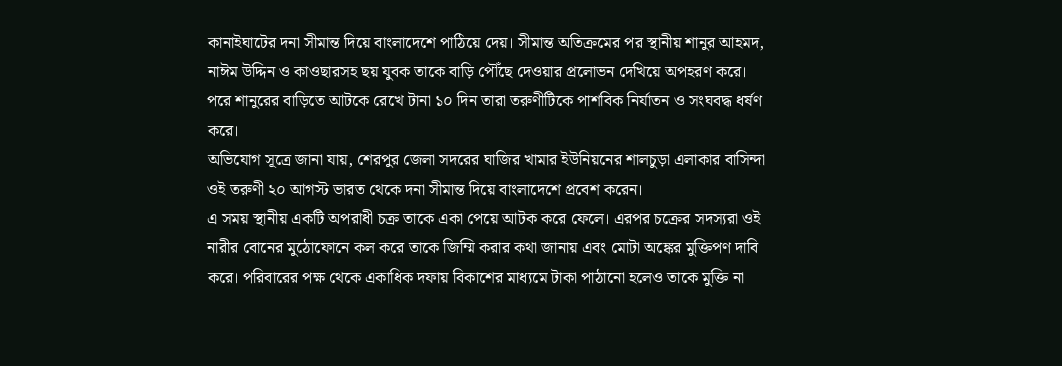কানাইঘাটের দনা সীমান্ত দিয়ে বাংলাদেশে পাঠিয়ে দেয়। সীমান্ত অতিক্রমের পর স্থানীয় শানুর আহমদ, নাঈম উদ্দিন ও কাওছারসহ ছয় যুবক তাকে বাড়ি পৌঁছে দেওয়ার প্রলোভন দেখিয়ে অপহরণ করে। পরে শানুরের বাড়িতে আটকে রেখে টানা ১০ দিন তারা তরুণীটিকে পাশবিক নির্যাতন ও সংঘবদ্ধ ধর্ষণ করে।
অভিযোগ সূত্রে জানা যায়, শেরপুর জেলা সদরের ঘাজির খামার ইউনিয়নের শালচুড়া এলাকার বাসিন্দা ওই তরুণী ২০ আগস্ট ভারত থেকে দনা সীমান্ত দিয়ে বাংলাদেশে প্রবেশ করেন।
এ সময় স্থানীয় একটি অপরাধী চক্র তাকে একা পেয়ে আটক করে ফেলে। এরপর চক্রের সদস্যরা ওই নারীর বোনের মুঠোফোনে কল করে তাকে জিম্মি করার কথা জানায় এবং মোটা অঙ্কের মুক্তিপণ দাবি করে। পরিবারের পক্ষ থেকে একাধিক দফায় বিকাশের মাধ্যমে টাকা পাঠানো হলেও তাকে মুক্তি না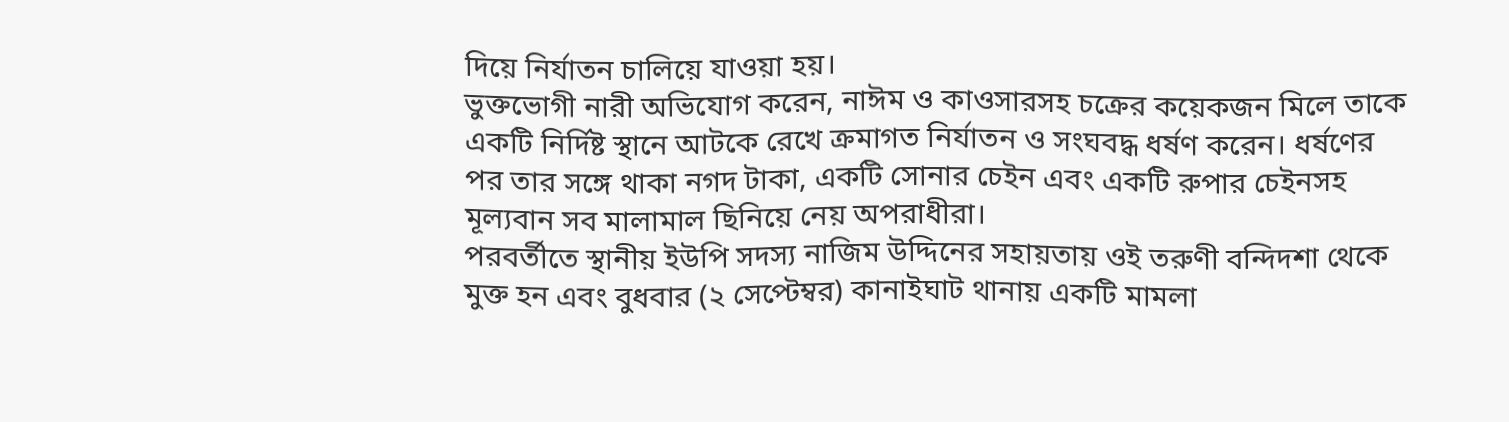দিয়ে নির্যাতন চালিয়ে যাওয়া হয়।
ভুক্তভোগী নারী অভিযোগ করেন, নাঈম ও কাওসারসহ চক্রের কয়েকজন মিলে তাকে একটি নির্দিষ্ট স্থানে আটকে রেখে ক্রমাগত নির্যাতন ও সংঘবদ্ধ ধর্ষণ করেন। ধর্ষণের পর তার সঙ্গে থাকা নগদ টাকা, একটি সোনার চেইন এবং একটি রুপার চেইনসহ মূল্যবান সব মালামাল ছিনিয়ে নেয় অপরাধীরা।
পরবর্তীতে স্থানীয় ইউপি সদস্য নাজিম উদ্দিনের সহায়তায় ওই তরুণী বন্দিদশা থেকে মুক্ত হন এবং বুধবার (২ সেপ্টেম্বর) কানাইঘাট থানায় একটি মামলা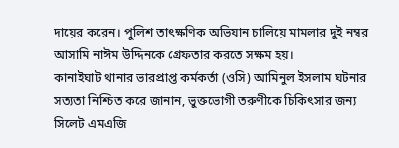দায়ের করেন। পুলিশ তাৎক্ষণিক অভিযান চালিয়ে মামলার দুই নম্বর আসামি নাঈম উদ্দিনকে গ্রেফতার করতে সক্ষম হয়।
কানাইঘাট থানার ভারপ্রাপ্ত কর্মকর্তা (ওসি) আমিনুল ইসলাম ঘটনার সত্যতা নিশ্চিত করে জানান, ভুক্তভোগী তরুণীকে চিকিৎসার জন্য সিলেট এমএজি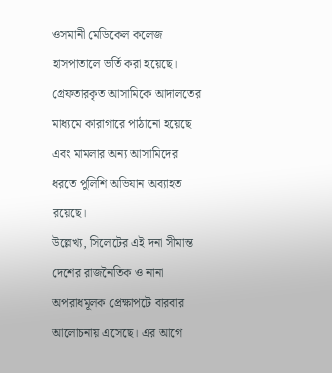ওসমানী মেডিকেল কলেজ হাসপাতালে ভর্তি করা হয়েছে। গ্রেফতারকৃত আসামিকে আদালতের মাধ্যমে কারাগারে পাঠানো হয়েছে এবং মামলার অন্য আসামিদের ধরতে পুলিশি অভিযান অব্যাহত রয়েছে।
উল্লেখ্য, সিলেটের এই দনা সীমান্ত দেশের রাজনৈতিক ও নানা অপরাধমূলক প্রেক্ষাপটে বারবার আলোচনায় এসেছে। এর আগে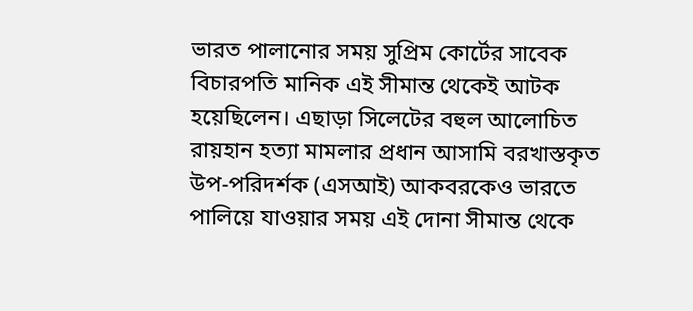ভারত পালানোর সময় সুপ্রিম কোর্টের সাবেক বিচারপতি মানিক এই সীমান্ত থেকেই আটক হয়েছিলেন। এছাড়া সিলেটের বহুল আলোচিত রায়হান হত্যা মামলার প্রধান আসামি বরখাস্তকৃত উপ-পরিদর্শক (এসআই) আকবরকেও ভারতে পালিয়ে যাওয়ার সময় এই দোনা সীমান্ত থেকে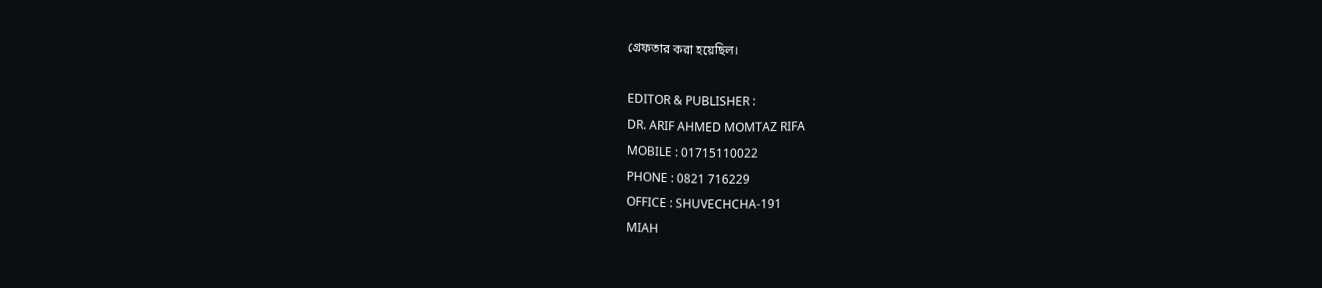গ্রেফতার করা হয়েছিল।

EDITOR & PUBLISHER :
DR. ARIF AHMED MOMTAZ RIFA
MOBILE : 01715110022
PHONE : 0821 716229
OFFICE : SHUVECHCHA-191
MIAH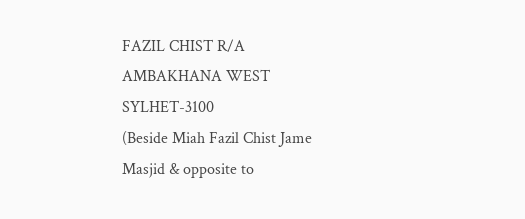FAZIL CHIST R/A
AMBAKHANA WEST
SYLHET-3100
(Beside Miah Fazil Chist Jame Masjid & opposite to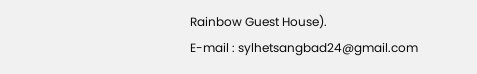Rainbow Guest House).
E-mail : sylhetsangbad24@gmail.com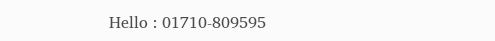Hello : 01710-809595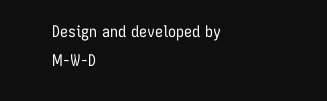Design and developed by M-W-D